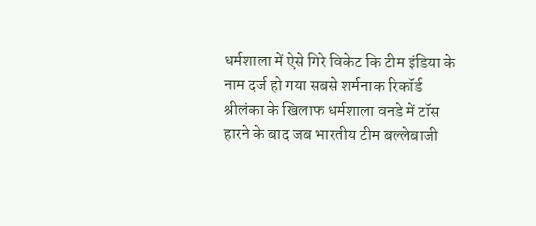धर्मशाला में ऐसे गिरे विकेट कि टीम इंडिया के नाम दर्ज हो गया सबसे शर्मनाक रिकॉर्ड
श्रीलंका के खिलाफ धर्मशाला वनडे में टॉस हारने के बाद जब भारतीय टीम बल्लेबाजी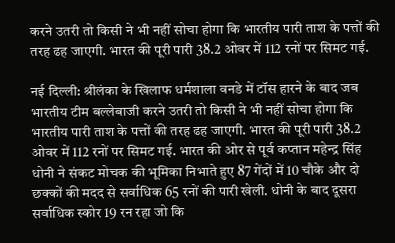करने उतरी तो किसी ने भी नहीं सोचा होगा कि भारतीय पारी ताश के पत्तों की तरह ढह जाएगी. भारत की पूरी पारी 38.2 ओवर में 112 रनों पर सिमट गई.

नई दिल्ली: श्रीलंका के खिलाफ धर्मशाला वनडे में टॉस हारने के बाद जब भारतीय टीम बल्लेबाजी करने उतरी तो किसी ने भी नहीं सोचा होगा कि भारतीय पारी ताश के पत्तों की तरह ढह जाएगी. भारत की पूरी पारी 38.2 ओवर में 112 रनों पर सिमट गई. भारत की ओर से पूर्व कप्तान महेन्द्र सिंह धोनी ने संकट मोचक की भूमिका निभाते हुए 87 गेंदों में 10 चौके और दो छक्कों की मदद से सर्वाधिक 65 रनों की पारी खेली. धोनी के बाद दूसरा सर्वाधिक स्कोर 19 रन रहा जो कि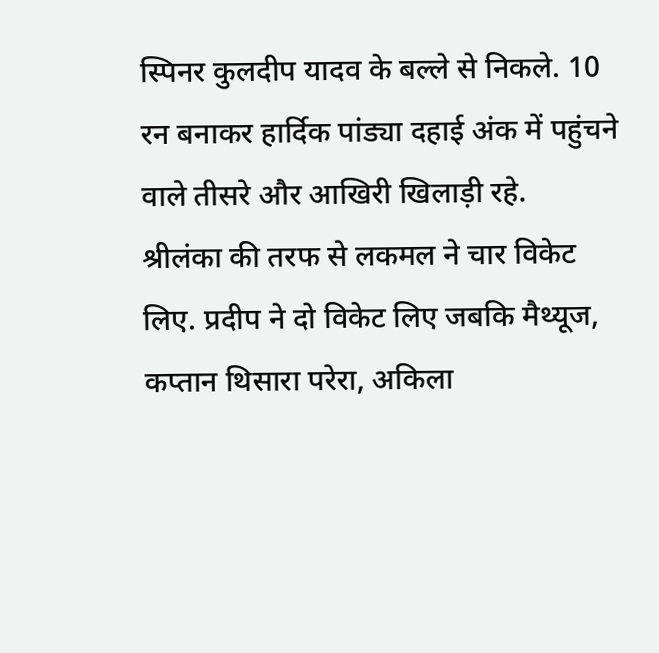स्पिनर कुलदीप यादव के बल्ले से निकले. 10 रन बनाकर हार्दिक पांड्या दहाई अंक में पहुंचने वाले तीसरे और आखिरी खिलाड़ी रहे.
श्रीलंका की तरफ से लकमल ने चार विकेट लिए. प्रदीप ने दो विकेट लिए जबकि मैथ्यूज, कप्तान थिसारा परेरा, अकिला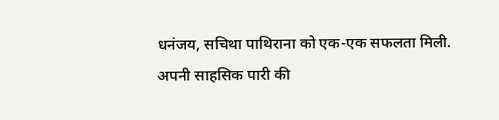धनंजय, सचिथा पाथिराना को एक-एक सफलता मिली.
अपनी साहसिक पारी की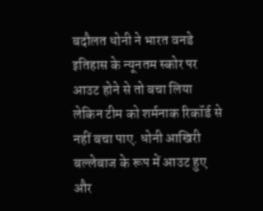बदौलत धोनी ने भारत वनडे इतिहास के न्यूनतम स्कोर पर आउट होने से तो बचा लिया लेकिन टीम को शर्मनाक रिकॉर्ड से नहीं बचा पाए. धोनी आखिरी बल्लेबाज के रूप में आउट हुए और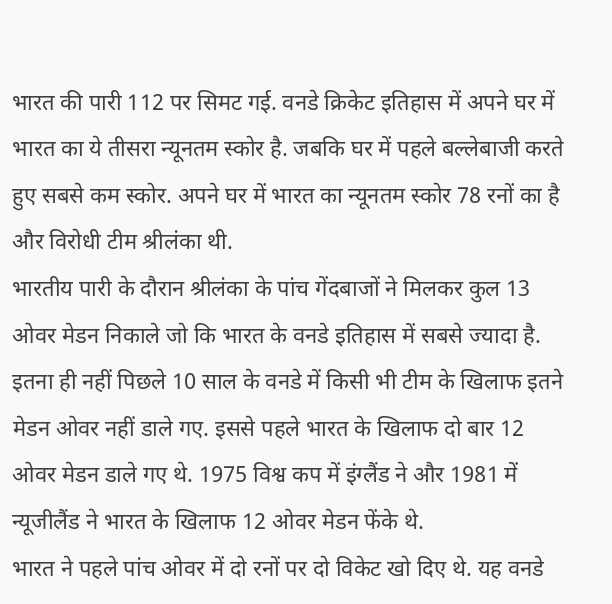भारत की पारी 112 पर सिमट गई. वनडे क्रिकेट इतिहास में अपने घर में भारत का ये तीसरा न्यूनतम स्कोर है. जबकि घर में पहले बल्लेबाजी करते हुए सबसे कम स्कोर. अपने घर में भारत का न्यूनतम स्कोर 78 रनों का है और विरोधी टीम श्रीलंका थी.
भारतीय पारी के दौरान श्रीलंका के पांच गेंदबाजों ने मिलकर कुल 13 ओवर मेडन निकाले जो कि भारत के वनडे इतिहास में सबसे ज्यादा है. इतना ही नहीं पिछले 10 साल के वनडे में किसी भी टीम के खिलाफ इतने मेडन ओवर नहीं डाले गए. इससे पहले भारत के खिलाफ दो बार 12 ओवर मेडन डाले गए थे. 1975 विश्व कप में इंग्लैंड ने और 1981 में न्यूजीलैंड ने भारत के खिलाफ 12 ओवर मेडन फेंके थे.
भारत ने पहले पांच ओवर में दो रनों पर दो विकेट खो दिए थे. यह वनडे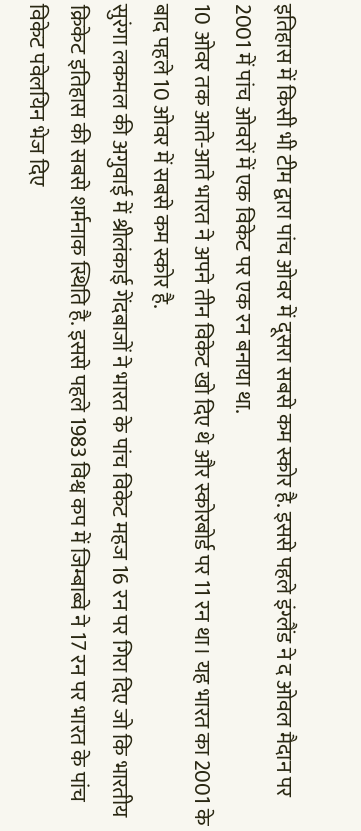इतिहास में किसी भी टीम द्वारा पांच ओवर में दूसरा सबसे कम स्कोर है. इससे पहले इंग्लैंड ने द ओवल मैदान पर 2001 में पांच ओवरों में एक विकेट पर एक रन बनाया था.
10 ओवर तक आते-आते भारत ने अपने तीन विकेट खो दिए थे और स्कोरबोर्ड पर 11 रन था। यह भारत का 2001 के बाद पहले 10 ओवर में सबसे कम स्कोर है.
सुरंगा लकमल की अगुवाई में श्रीलंकाई गेंदबाजों ने भारत के पांच विकेट महज 16 रन पर गिरा दिए जो कि भारतीय क्रिकेट इतिहास की सबसे शर्मनाक स्थिति है. इससे पहले 1983 विश्व कप में जिम्बाब्वे ने 17 रन पर भारत के पांच विकेट पवेलयिन भेज दिए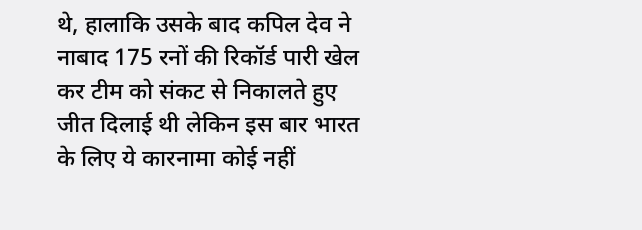थे, हालाकि उसके बाद कपिल देव ने नाबाद 175 रनों की रिकॉर्ड पारी खेल कर टीम को संकट से निकालते हुए जीत दिलाई थी लेकिन इस बार भारत के लिए ये कारनामा कोई नहीं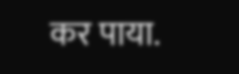कर पाया.